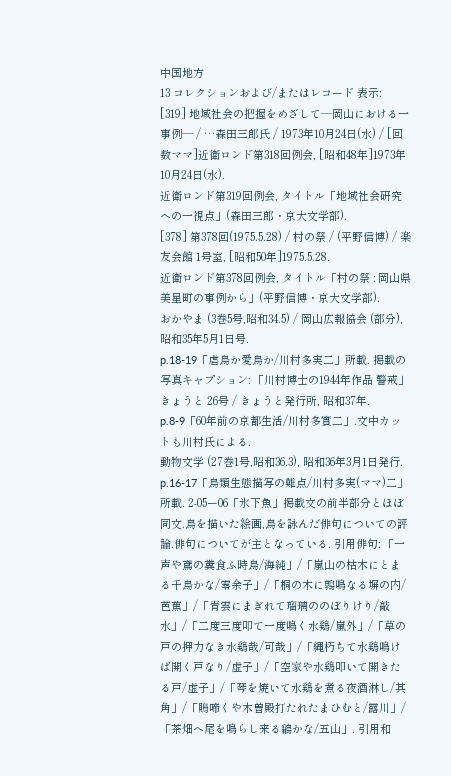中国地方
13 コレクションおよび/またはレコード 表示:
[319] 地域社会の把握をめざして―岡山における一事例― / …森田三郎氏 / 1973年10月24日(水) / [回数ママ]近衛ロンド第318回例会, [昭和48年]1973年10月24日(水).
近衛ロンド第319回例会, タイトル「地域社会研究への一視点」(森田三郎・京大文学部).
[378] 第378回(1975.5.28) / 村の祭 / (平野信博) / 楽友会館 1号室, [昭和50年]1975.5.28.
近衛ロンド第378回例会, タイトル「村の祭 : 岡山県美星町の事例から」(平野信博・京大文学部).
おかやま (3巻5号,昭和34.5) / 岡山広報協会 (部分), 昭和35年5月1日号.
p.18-19「虐鳥か愛鳥か/川村多実二」所載. 掲載の写真キャプション: 「川村博士の1944年作品 警戒」
きょうと 26号 / きょうと発行所, 昭和37年.
p.8-9「60年前の京都生活/川村多實二」.文中カットも川村氏による.
動物文学 (27巻1号,昭和36.3), 昭和36年3月1日発行.
p.16-17「鳥類生態描写の難点/川村多実(ママ)二」所載. 2-05ー06「氷下魚」掲載文の前半部分とほぼ同文.鳥を描いた絵画,鳥を詠んだ俳句についての評論.俳句についてが主となっている. 引用俳句: 「一声や鳶の糞食ふ時鳥/海純」/「嵐山の枯木にとまる千鳥かな/零余子」/「桐の木に鶉鳴なる塀の内/芭蕉」/「青雲にまぎれて瑠璃ののぼりけり/敲水」/「二度三度叩て一度鳴く水鶏/嵐外」/「草の戸の押力なき水鶏哉/可哉」/「縄朽ちて水鶏鳴けば開く戸なり/虚子」/「空家や水鶏叩いて開きたる戸/虚子」/「琴を焼いて水鶏を煮る夜酒淋し/其角」/「鵙啼くや木曽殿打たれたまひむと/露川」/「茶畑へ尾を鳴らし来る鶲かな/五山」. 引用和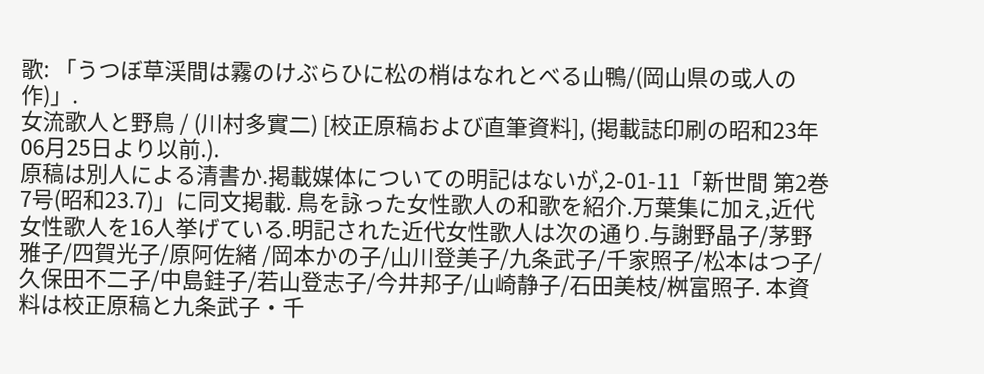歌: 「うつぼ草渓間は霧のけぶらひに松の梢はなれとべる山鴨/(岡山県の或人の作)」.
女流歌人と野鳥 / (川村多實二) [校正原稿および直筆資料], (掲載誌印刷の昭和23年06月25日より以前.).
原稿は別人による清書か.掲載媒体についての明記はないが,2-01-11「新世間 第2巻7号(昭和23.7)」に同文掲載. 鳥を詠った女性歌人の和歌を紹介.万葉集に加え,近代女性歌人を16人挙げている.明記された近代女性歌人は次の通り.与謝野晶子/茅野雅子/四賀光子/原阿佐緒 /岡本かの子/山川登美子/九条武子/千家照子/松本はつ子/久保田不二子/中島銈子/若山登志子/今井邦子/山崎静子/石田美枝/桝富照子. 本資料は校正原稿と九条武子・千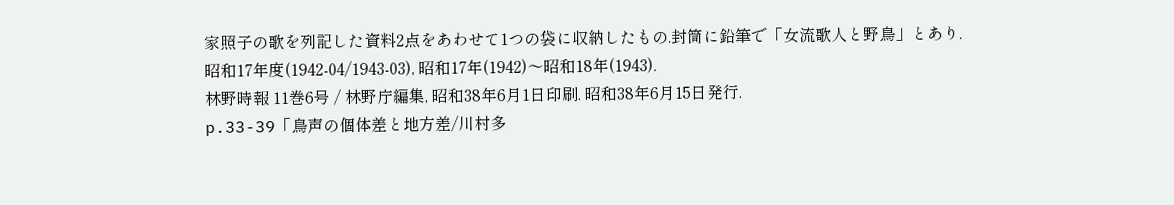家照子の歌を列記した資料2点をあわせて1つの袋に収納したもの.封筒に鉛筆で「女流歌人と野鳥」とあり.
昭和17年度(1942-04/1943-03), 昭和17年(1942)〜昭和18年(1943).
林野時報 11巻6号 / 林野庁編集, 昭和38年6月1日印刷. 昭和38年6月15日発行.
p.33-39「鳥声の個体差と地方差/川村多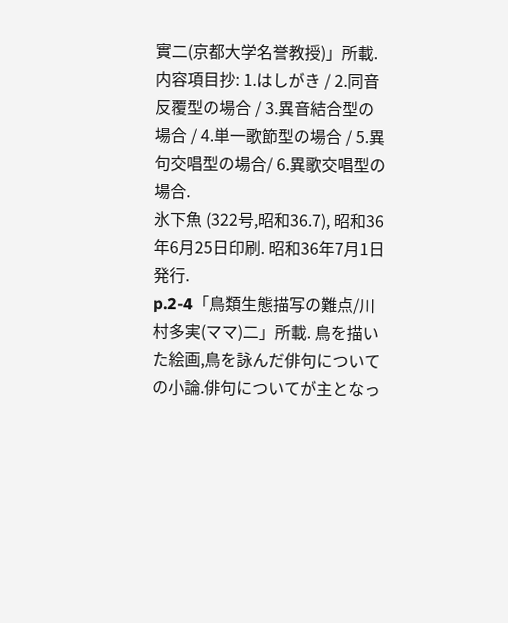實二(京都大学名誉教授)」所載. 内容項目抄: 1.はしがき / 2.同音反覆型の場合 / 3.異音結合型の場合 / 4.単一歌節型の場合 / 5.異句交唱型の場合/ 6.異歌交唱型の場合.
氷下魚 (322号,昭和36.7), 昭和36年6月25日印刷. 昭和36年7月1日発行.
p.2-4「鳥類生態描写の難点/川村多実(ママ)二」所載. 鳥を描いた絵画,鳥を詠んだ俳句についての小論.俳句についてが主となっ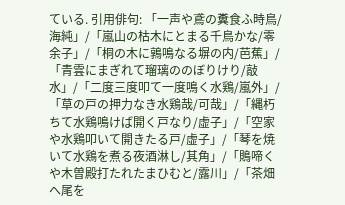ている. 引用俳句: 「一声や鳶の糞食ふ時鳥/海純」/「嵐山の枯木にとまる千鳥かな/零余子」/「桐の木に鶉鳴なる塀の内/芭蕉」/「青雲にまぎれて瑠璃ののぼりけり/敲水」/「二度三度叩て一度鳴く水鶏/嵐外」/「草の戸の押力なき水鶏哉/可哉」/「縄朽ちて水鶏鳴けば開く戸なり/虚子」/「空家や水鶏叩いて開きたる戸/虚子」/「琴を焼いて水鶏を煮る夜酒淋し/其角」/「鵙啼くや木曽殿打たれたまひむと/露川」/「茶畑へ尾を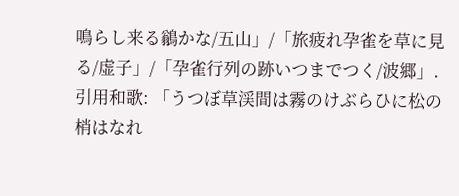鳴らし来る鶲かな/五山」/「旅疲れ孕雀を草に見る/虚子」/「孕雀行列の跡いつまでつく/波郷」. 引用和歌: 「うつぼ草渓間は霧のけぶらひに松の梢はなれ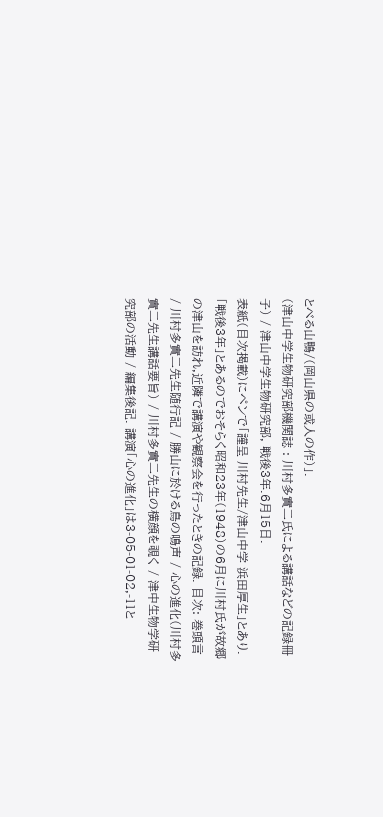とべる山鴨/(岡山県の或人の作)」.
(津山中学生物研究部機関誌 : 川村多實二氏による講話などの記録冊子) / 津山中学生物研究部, 戦後3年.6月15日.
表紙(目次掲載)にペンで「謹呈 川村先生/津山中学 浜田厚生」とあり. 「戦後3年」とあるのでおそらく昭和23年(1948)の6月に川村氏が故郷の津山を訪れ,近隣で講演や観察会を行ったときの記録. 目次: 巻頭言 / 川村多實二先生随行記 / 勝山に於ける鳥の鳴声 / 心の進化(川村多實二先生講話要旨) / 川村多實二先生の横顔を覗く / 津中生物学研究部の活動 / 編集後記. 講演「心の進化」は3-05-01-02,-11と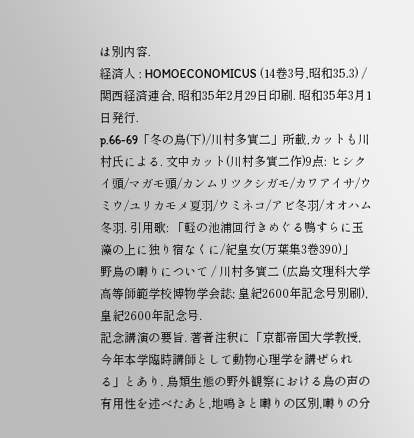は別内容.
経済人 : HOMOECONOMICUS (14巻3号,昭和35.3) / 関西経済連合, 昭和35年2月29日印刷. 昭和35年3月1日発行.
p.66-69「冬の鳥(下)/川村多實二」所載,カットも川村氏による. 文中カット(川村多實二作)9点: ヒシクイ頭/マガモ頭/カンムリツクシガモ/カワアイサ/ウミウ/ユリカモメ夏羽/ウミネコ/アビ冬羽/オオハム冬羽. 引用歌: 「軽の池浦回行きめぐる鴨すらに玉藻の上に独り宿なくに/紀皇女(万葉集3巻390)」
野鳥の囀りについて / 川村多實二 (広島文理科大学高等師範学校博物学会誌; 皇紀2600年記念号別刷), 皇紀2600年記念号.
記念講演の要旨. 著者注釈に「京都帝国大学教授,今年本学臨時講師として動物心理学を講ぜられる」とあり. 鳥類生態の野外観察における鳥の声の有用性を述べたあと,地鳴きと囀りの区別,囀りの分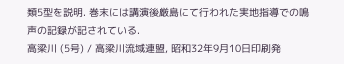類5型を説明. 巻末には講演後厳島にて行われた実地指導での鳴声の記録が記されている.
高梁川 (5号) / 高梁川流域連盟, 昭和32年9月10日印刷発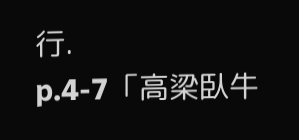行.
p.4-7「高梁臥牛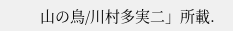山の鳥/川村多実二」所載.